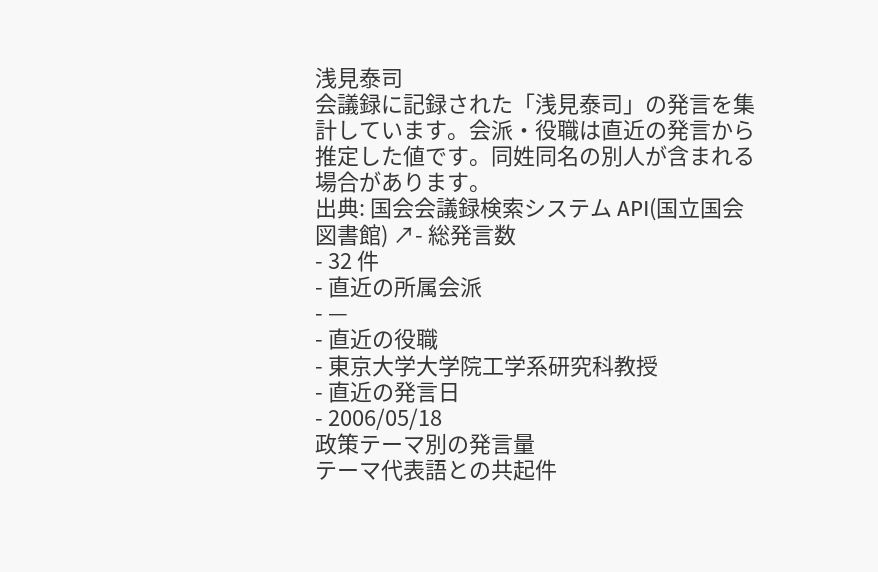浅見泰司
会議録に記録された「浅見泰司」の発言を集計しています。会派・役職は直近の発言から推定した値です。同姓同名の別人が含まれる場合があります。
出典: 国会会議録検索システム API(国立国会図書館) ↗- 総発言数
- 32 件
- 直近の所属会派
- —
- 直近の役職
- 東京大学大学院工学系研究科教授
- 直近の発言日
- 2006/05/18
政策テーマ別の発言量
テーマ代表語との共起件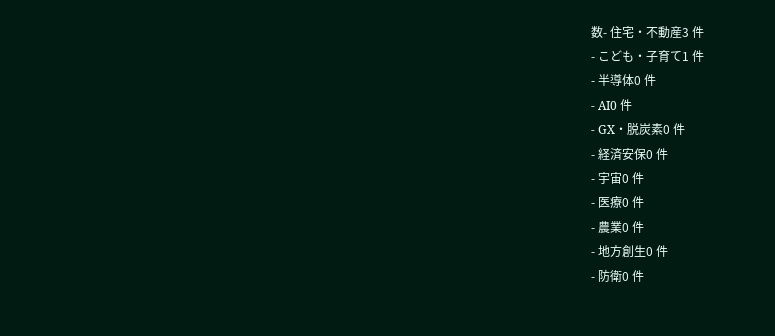数- 住宅・不動産3 件
- こども・子育て1 件
- 半導体0 件
- AI0 件
- GX・脱炭素0 件
- 経済安保0 件
- 宇宙0 件
- 医療0 件
- 農業0 件
- 地方創生0 件
- 防衛0 件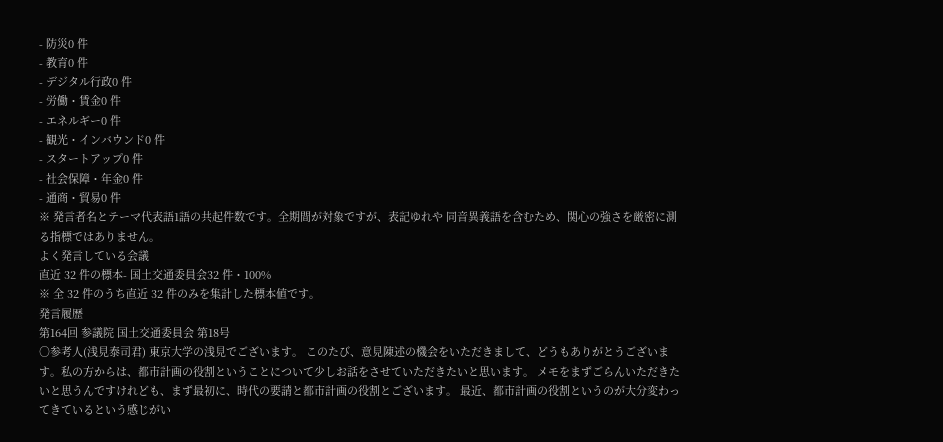- 防災0 件
- 教育0 件
- デジタル行政0 件
- 労働・賃金0 件
- エネルギー0 件
- 観光・インバウンド0 件
- スタートアップ0 件
- 社会保障・年金0 件
- 通商・貿易0 件
※ 発言者名とテーマ代表語1語の共起件数です。全期間が対象ですが、表記ゆれや 同音異義語を含むため、関心の強さを厳密に測る指標ではありません。
よく発言している会議
直近 32 件の標本- 国土交通委員会32 件・100%
※ 全 32 件のうち直近 32 件のみを集計した標本値です。
発言履歴
第164回 参議院 国土交通委員会 第18号
○参考人(浅見泰司君) 東京大学の浅見でございます。 このたび、意見陳述の機会をいただきまして、どうもありがとうございます。私の方からは、都市計画の役割ということについて少しお話をさせていただきたいと思います。 メモをまずごらんいただきたいと思うんですけれども、まず最初に、時代の要請と都市計画の役割とございます。 最近、都市計画の役割というのが大分変わってきているという感じがい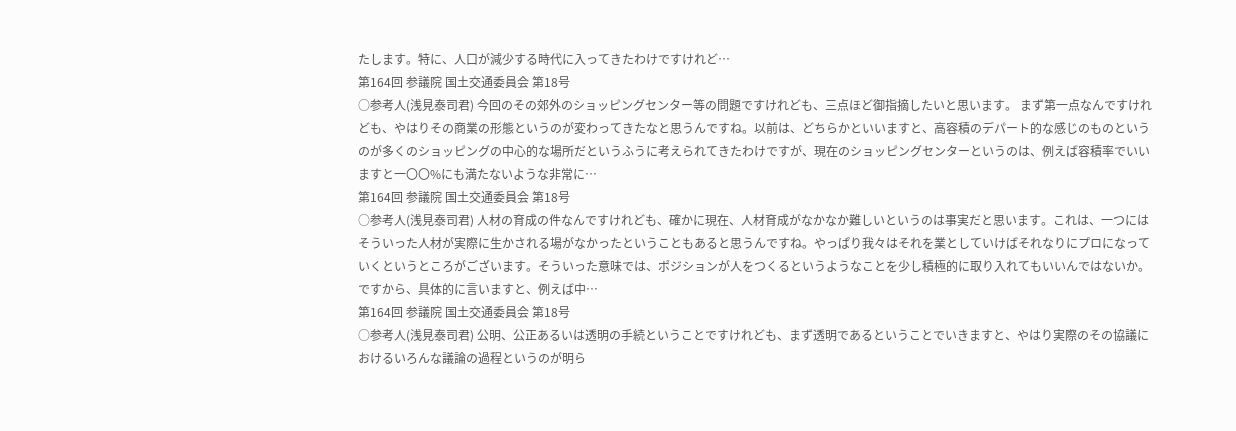たします。特に、人口が減少する時代に入ってきたわけですけれど…
第164回 参議院 国土交通委員会 第18号
○参考人(浅見泰司君) 今回のその郊外のショッピングセンター等の問題ですけれども、三点ほど御指摘したいと思います。 まず第一点なんですけれども、やはりその商業の形態というのが変わってきたなと思うんですね。以前は、どちらかといいますと、高容積のデパート的な感じのものというのが多くのショッピングの中心的な場所だというふうに考えられてきたわけですが、現在のショッピングセンターというのは、例えば容積率でいいますと一〇〇%にも満たないような非常に…
第164回 参議院 国土交通委員会 第18号
○参考人(浅見泰司君) 人材の育成の件なんですけれども、確かに現在、人材育成がなかなか難しいというのは事実だと思います。これは、一つにはそういった人材が実際に生かされる場がなかったということもあると思うんですね。やっぱり我々はそれを業としていけばそれなりにプロになっていくというところがございます。そういった意味では、ポジションが人をつくるというようなことを少し積極的に取り入れてもいいんではないか。 ですから、具体的に言いますと、例えば中…
第164回 参議院 国土交通委員会 第18号
○参考人(浅見泰司君) 公明、公正あるいは透明の手続ということですけれども、まず透明であるということでいきますと、やはり実際のその協議におけるいろんな議論の過程というのが明ら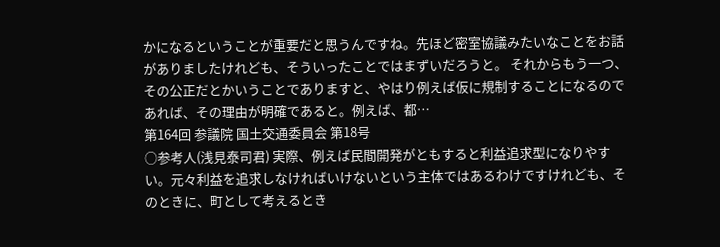かになるということが重要だと思うんですね。先ほど密室協議みたいなことをお話がありましたけれども、そういったことではまずいだろうと。 それからもう一つ、その公正だとかいうことでありますと、やはり例えば仮に規制することになるのであれば、その理由が明確であると。例えば、都…
第164回 参議院 国土交通委員会 第18号
○参考人(浅見泰司君) 実際、例えば民間開発がともすると利益追求型になりやすい。元々利益を追求しなければいけないという主体ではあるわけですけれども、そのときに、町として考えるとき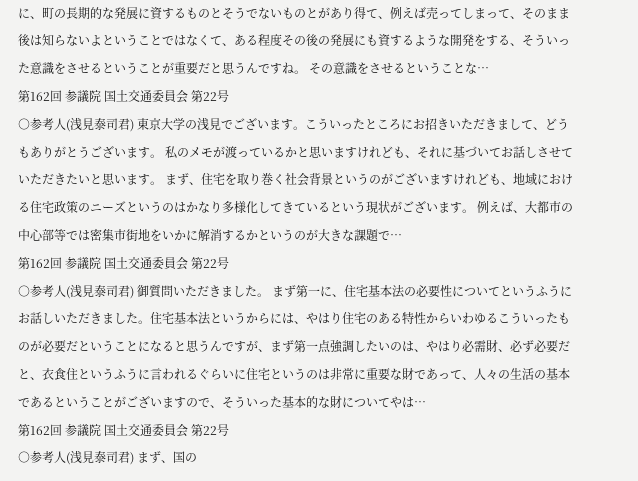に、町の長期的な発展に資するものとそうでないものとがあり得て、例えば売ってしまって、そのまま後は知らないよということではなくて、ある程度その後の発展にも資するような開発をする、そういった意識をさせるということが重要だと思うんですね。 その意識をさせるということな…
第162回 参議院 国土交通委員会 第22号
○参考人(浅見泰司君) 東京大学の浅見でございます。こういったところにお招きいただきまして、どうもありがとうございます。 私のメモが渡っているかと思いますけれども、それに基づいてお話しさせていただきたいと思います。 まず、住宅を取り巻く社会背景というのがございますけれども、地域における住宅政策のニーズというのはかなり多様化してきているという現状がございます。 例えば、大都市の中心部等では密集市街地をいかに解消するかというのが大きな課題で…
第162回 参議院 国土交通委員会 第22号
○参考人(浅見泰司君) 御質問いただきました。 まず第一に、住宅基本法の必要性についてというふうにお話しいただきました。住宅基本法というからには、やはり住宅のある特性からいわゆるこういったものが必要だということになると思うんですが、まず第一点強調したいのは、やはり必需財、必ず必要だと、衣食住というふうに言われるぐらいに住宅というのは非常に重要な財であって、人々の生活の基本であるということがございますので、そういった基本的な財についてやは…
第162回 参議院 国土交通委員会 第22号
○参考人(浅見泰司君) まず、国の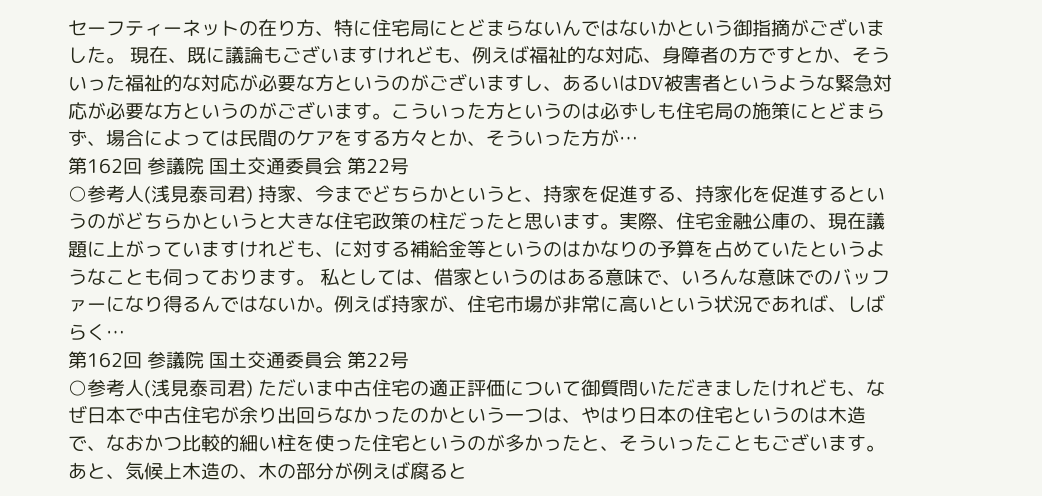セーフティーネットの在り方、特に住宅局にとどまらないんではないかという御指摘がございました。 現在、既に議論もございますけれども、例えば福祉的な対応、身障者の方ですとか、そういった福祉的な対応が必要な方というのがございますし、あるいはDV被害者というような緊急対応が必要な方というのがございます。こういった方というのは必ずしも住宅局の施策にとどまらず、場合によっては民間のケアをする方々とか、そういった方が…
第162回 参議院 国土交通委員会 第22号
○参考人(浅見泰司君) 持家、今までどちらかというと、持家を促進する、持家化を促進するというのがどちらかというと大きな住宅政策の柱だったと思います。実際、住宅金融公庫の、現在議題に上がっていますけれども、に対する補給金等というのはかなりの予算を占めていたというようなことも伺っております。 私としては、借家というのはある意味で、いろんな意味でのバッファーになり得るんではないか。例えば持家が、住宅市場が非常に高いという状況であれば、しばらく…
第162回 参議院 国土交通委員会 第22号
○参考人(浅見泰司君) ただいま中古住宅の適正評価について御質問いただきましたけれども、なぜ日本で中古住宅が余り出回らなかったのかという一つは、やはり日本の住宅というのは木造で、なおかつ比較的細い柱を使った住宅というのが多かったと、そういったこともございます。あと、気候上木造の、木の部分が例えば腐ると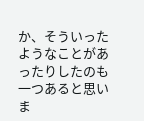か、そういったようなことがあったりしたのも一つあると思いま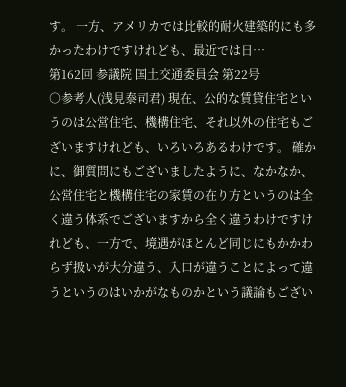す。 一方、アメリカでは比較的耐火建築的にも多かったわけですけれども、最近では日…
第162回 参議院 国土交通委員会 第22号
○参考人(浅見泰司君) 現在、公的な賃貸住宅というのは公営住宅、機構住宅、それ以外の住宅もございますけれども、いろいろあるわけです。 確かに、御質問にもございましたように、なかなか、公営住宅と機構住宅の家賃の在り方というのは全く違う体系でございますから全く違うわけですけれども、一方で、境遇がほとんど同じにもかかわらず扱いが大分違う、入口が違うことによって違うというのはいかがなものかという議論もござい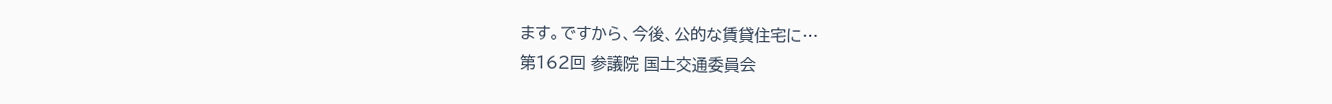ます。ですから、今後、公的な賃貸住宅に…
第162回 参議院 国土交通委員会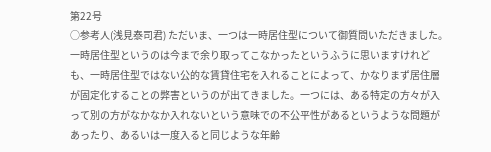第22号
○参考人(浅見泰司君) ただいま、一つは一時居住型について御質問いただきました。 一時居住型というのは今まで余り取ってこなかったというふうに思いますけれども、一時居住型ではない公的な賃貸住宅を入れることによって、かなりまず居住層が固定化することの弊害というのが出てきました。一つには、ある特定の方々が入って別の方がなかなか入れないという意味での不公平性があるというような問題があったり、あるいは一度入ると同じような年齢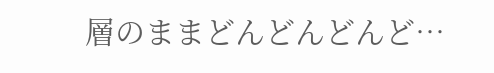層のままどんどんどんど…